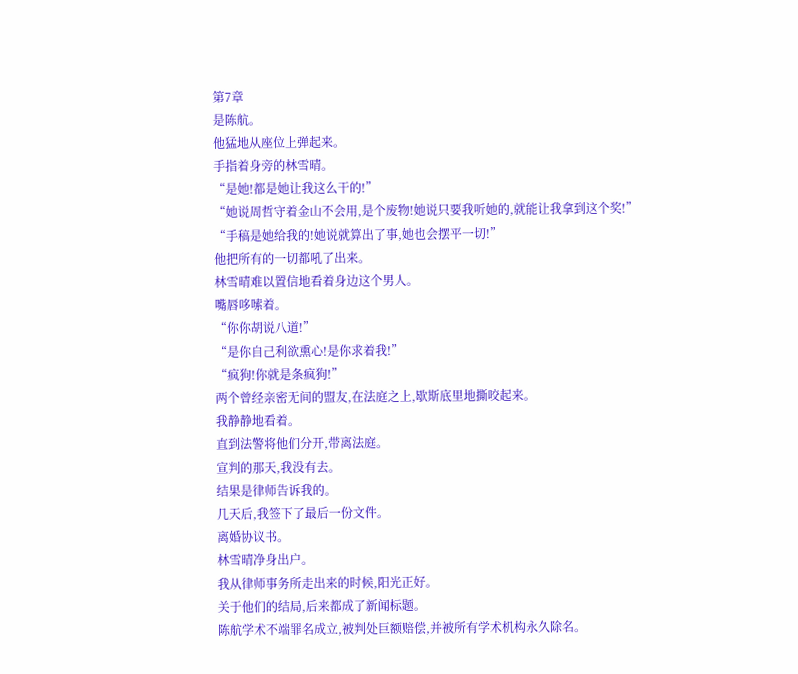第7章
是陈航。
他猛地从座位上弹起来。
手指着身旁的林雪晴。
“是她!都是她让我这么干的!”
“她说周哲守着金山不会用,是个废物!她说只要我听她的,就能让我拿到这个奖!”
“手稿是她给我的!她说就算出了事,她也会摆平一切!”
他把所有的一切都吼了出来。
林雪晴难以置信地看着身边这个男人。
嘴唇哆嗦着。
“你你胡说八道!”
“是你自己利欲熏心!是你求着我!”
“疯狗!你就是条疯狗!”
两个曾经亲密无间的盟友,在法庭之上,歇斯底里地撕咬起来。
我静静地看着。
直到法警将他们分开,带离法庭。
宣判的那天,我没有去。
结果是律师告诉我的。
几天后,我签下了最后一份文件。
离婚协议书。
林雪晴净身出户。
我从律师事务所走出来的时候,阳光正好。
关于他们的结局,后来都成了新闻标题。
陈航学术不端罪名成立,被判处巨额赔偿,并被所有学术机构永久除名。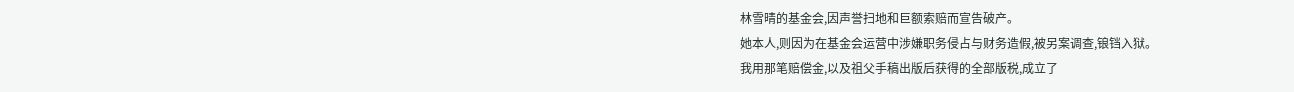林雪晴的基金会,因声誉扫地和巨额索赔而宣告破产。
她本人,则因为在基金会运营中涉嫌职务侵占与财务造假,被另案调查,锒铛入狱。
我用那笔赔偿金,以及祖父手稿出版后获得的全部版税,成立了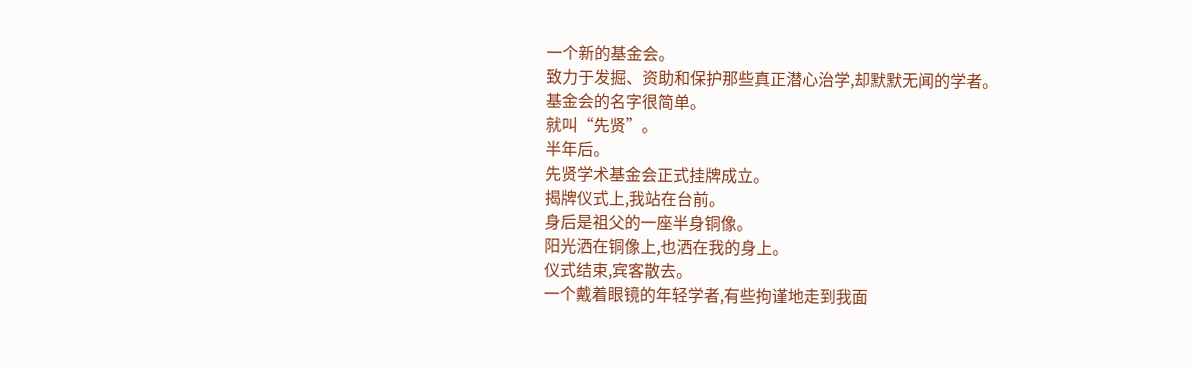一个新的基金会。
致力于发掘、资助和保护那些真正潜心治学,却默默无闻的学者。
基金会的名字很简单。
就叫“先贤”。
半年后。
先贤学术基金会正式挂牌成立。
揭牌仪式上,我站在台前。
身后是祖父的一座半身铜像。
阳光洒在铜像上,也洒在我的身上。
仪式结束,宾客散去。
一个戴着眼镜的年轻学者,有些拘谨地走到我面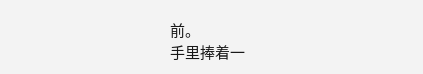前。
手里捧着一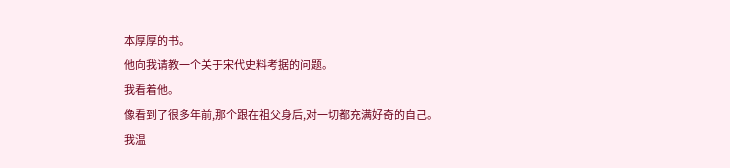本厚厚的书。
他向我请教一个关于宋代史料考据的问题。
我看着他。
像看到了很多年前,那个跟在祖父身后,对一切都充满好奇的自己。
我温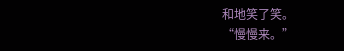和地笑了笑。
“慢慢来。”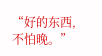“好的东西,不怕晚。”